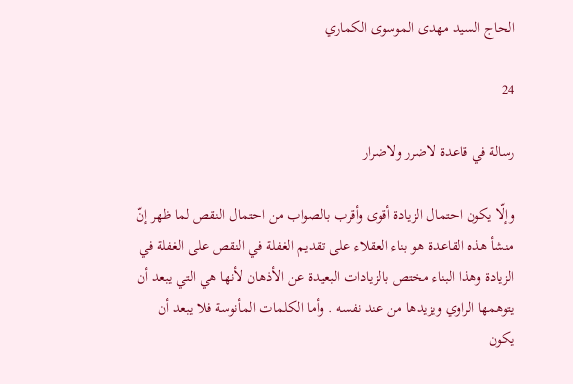الحاج السيد مهدى الموسوى الكماري

24

رسالة في قاعدة لاضرر ولاضرار

وإلّا يكون احتمال الزيادة أقوى وأقرب بالصواب من احتمال النقص لما ظهر إنّ منشأ هذه القاعدة هو بناء العقلاء على تقديم الغفلة في النقص على الغفلة في الزيادة وهذا البناء مختص بالزيادات البعيدة عن الأذهان لأنها هي التي يبعد أن يتوهمها الراوي ويزيدها من عند نفسه . وأما الكلمات المأنوسة فلا يبعد أن يكون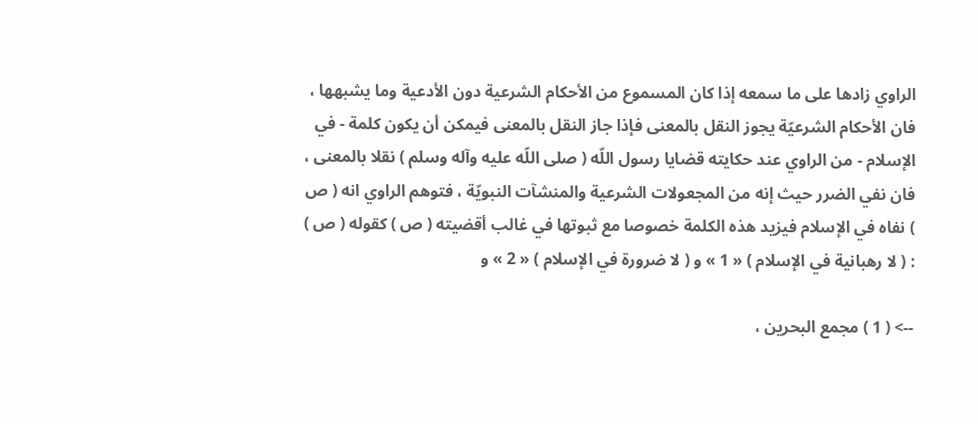الراوي زادها على ما سمعه إذا كان المسموع من الأحكام الشرعية دون الأدعية وما يشبهها ، فان الأحكام الشرعيّة يجوز النقل بالمعنى فإذا جاز النقل بالمعنى فيمكن أن يكون كلمة - في الإسلام - من الراوي عند حكايته قضايا رسول اللّه ( صلى اللّه عليه وآله وسلم ) نقلا بالمعنى ، فان نفي الضرر حيث إنه من المجعولات الشرعية والمنشآت النبويّة ، فتوهم الراوي انه ( ص ) نفاه في الإسلام فيزيد هذه الكلمة خصوصا مع ثبوتها في غالب أقضيته ( ص ) كقوله ( ص ) : ( لا رهبانية في الإسلام ) « 1 » و ( لا ضرورة في الإسلام ) « 2 » و

--> ( 1 ) مجمع البحرين ،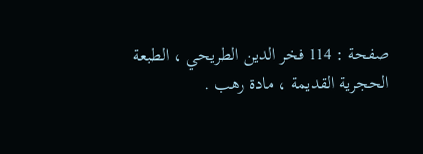صفحة : 114 فخر الدين الطريحي ، الطبعة الحجرية القديمة ، مادة رهب .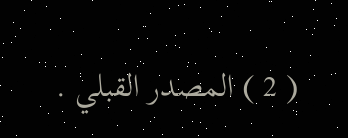( 2 ) المصدر القبلي .